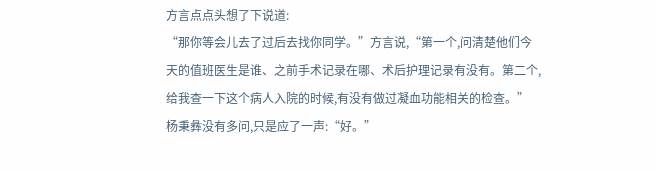方言点点头想了下说道:
“那你等会儿去了过后去找你同学。”方言说,“第一个,问清楚他们今天的值班医生是谁、之前手术记录在哪、术后护理记录有没有。第二个,给我查一下这个病人入院的时候,有没有做过凝血功能相关的检查。”
杨秉彝没有多问,只是应了一声:“好。”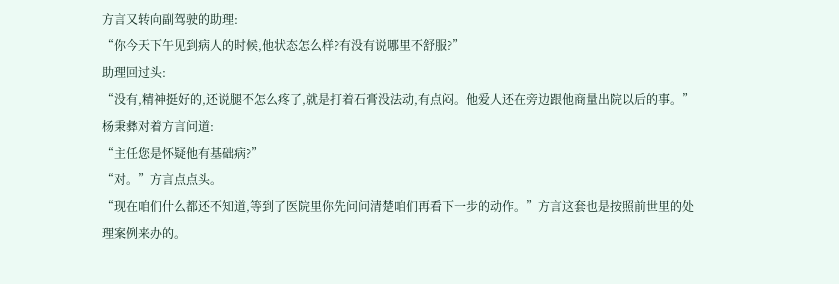方言又转向副驾驶的助理:
“你今天下午见到病人的时候,他状态怎么样?有没有说哪里不舒服?”
助理回过头:
“没有,精神挺好的,还说腿不怎么疼了,就是打着石膏没法动,有点闷。他爱人还在旁边跟他商量出院以后的事。”
杨秉彝对着方言问道:
“主任您是怀疑他有基础病?”
“对。”方言点点头。
“现在咱们什么都还不知道,等到了医院里你先问问清楚咱们再看下一步的动作。”方言这套也是按照前世里的处理案例来办的。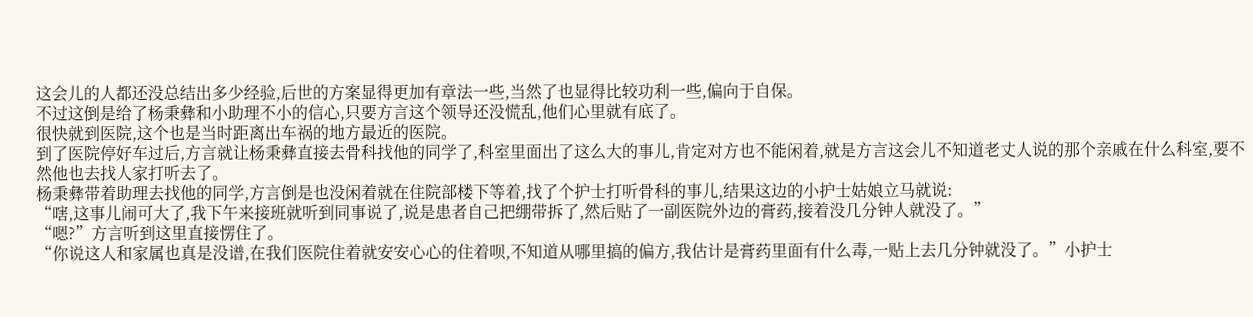这会儿的人都还没总结出多少经验,后世的方案显得更加有章法一些,当然了也显得比较功利一些,偏向于自保。
不过这倒是给了杨秉彝和小助理不小的信心,只要方言这个领导还没慌乱,他们心里就有底了。
很快就到医院,这个也是当时距离出车祸的地方最近的医院。
到了医院停好车过后,方言就让杨秉彝直接去骨科找他的同学了,科室里面出了这么大的事儿,肯定对方也不能闲着,就是方言这会儿不知道老丈人说的那个亲戚在什么科室,要不然他也去找人家打听去了。
杨秉彝带着助理去找他的同学,方言倒是也没闲着就在住院部楼下等着,找了个护士打听骨科的事儿,结果这边的小护士姑娘立马就说:
“嗐,这事儿闹可大了,我下午来接班就听到同事说了,说是患者自己把绷带拆了,然后贴了一副医院外边的膏药,接着没几分钟人就没了。”
“嗯?”方言听到这里直接愣住了。
“你说这人和家属也真是没谱,在我们医院住着就安安心心的住着呗,不知道从哪里搞的偏方,我估计是膏药里面有什么毒,一贴上去几分钟就没了。”小护士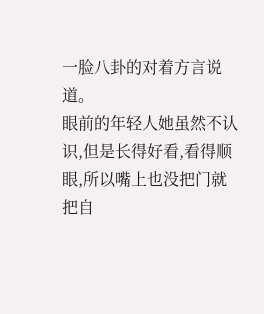一脸八卦的对着方言说道。
眼前的年轻人她虽然不认识,但是长得好看,看得顺眼,所以嘴上也没把门就把自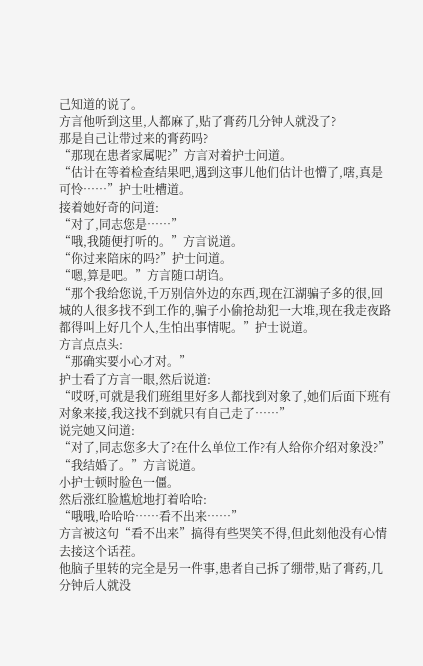己知道的说了。
方言他听到这里,人都麻了,贴了膏药几分钟人就没了?
那是自己让带过来的膏药吗?
“那现在患者家属呢?”方言对着护士问道。
“估计在等着检查结果吧,遇到这事儿他们估计也懵了,嗐,真是可怜……”护士吐槽道。
接着她好奇的问道:
“对了,同志您是……”
“哦,我随便打听的。”方言说道。
“你过来陪床的吗?”护士问道。
“嗯,算是吧。”方言随口胡诌。
“那个我给您说,千万别信外边的东西,现在江湖骗子多的很,回城的人很多找不到工作的,骗子小偷抢劫犯一大堆,现在我走夜路都得叫上好几个人,生怕出事情呢。”护士说道。
方言点点头:
“那确实要小心才对。”
护士看了方言一眼,然后说道:
“哎呀,可就是我们班组里好多人都找到对象了,她们后面下班有对象来接,我这找不到就只有自己走了……”
说完她又问道:
“对了,同志您多大了?在什么单位工作?有人给你介绍对象没?”
“我结婚了。”方言说道。
小护士顿时脸色一僵。
然后涨红脸尴尬地打着哈哈:
“哦哦,哈哈哈……看不出来……”
方言被这句“看不出来”搞得有些哭笑不得,但此刻他没有心情去接这个话茬。
他脑子里转的完全是另一件事,患者自己拆了绷带,贴了膏药,几分钟后人就没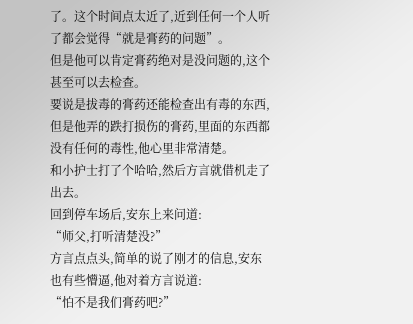了。这个时间点太近了,近到任何一个人听了都会觉得“就是膏药的问题”。
但是他可以肯定膏药绝对是没问题的,这个甚至可以去检查。
要说是拔毒的膏药还能检查出有毒的东西,但是他弄的跌打损伤的膏药,里面的东西都没有任何的毒性,他心里非常清楚。
和小护士打了个哈哈,然后方言就借机走了出去。
回到停车场后,安东上来问道:
“师父,打听清楚没?”
方言点点头,简单的说了刚才的信息,安东也有些懵逼,他对着方言说道:
“怕不是我们膏药吧?”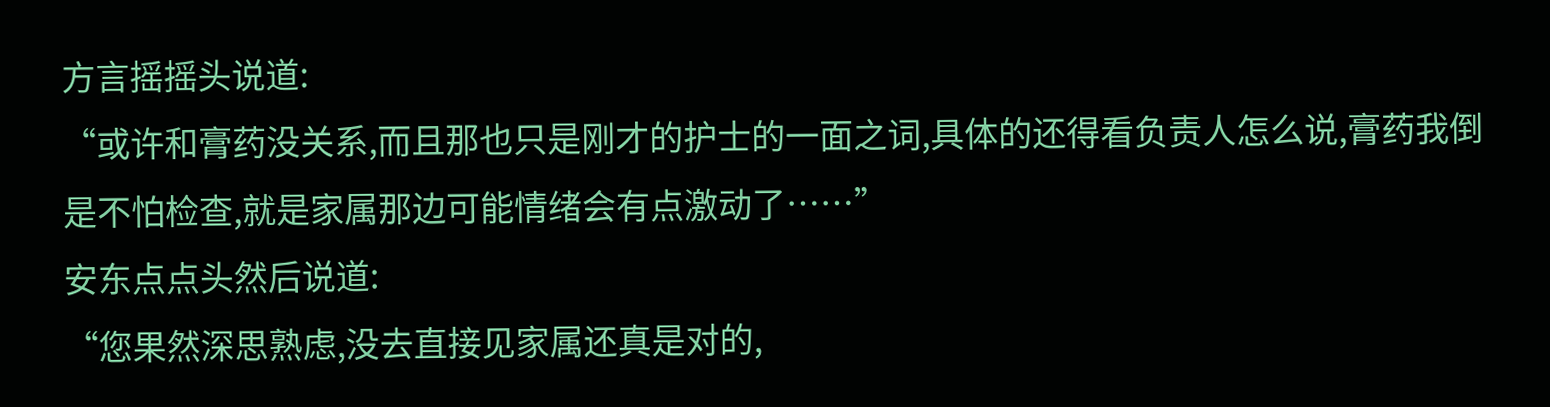方言摇摇头说道:
“或许和膏药没关系,而且那也只是刚才的护士的一面之词,具体的还得看负责人怎么说,膏药我倒是不怕检查,就是家属那边可能情绪会有点激动了……”
安东点点头然后说道:
“您果然深思熟虑,没去直接见家属还真是对的,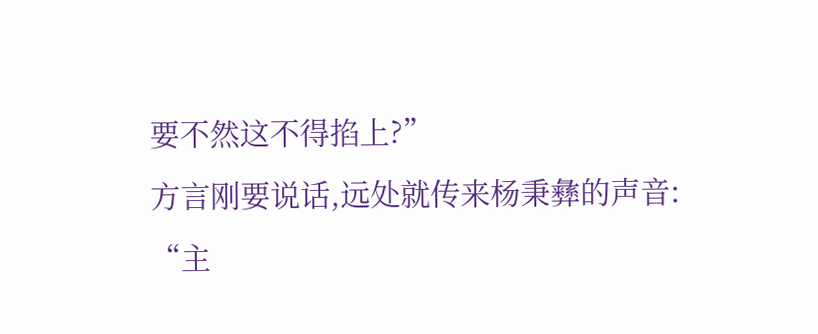要不然这不得掐上?”
方言刚要说话,远处就传来杨秉彝的声音:
“主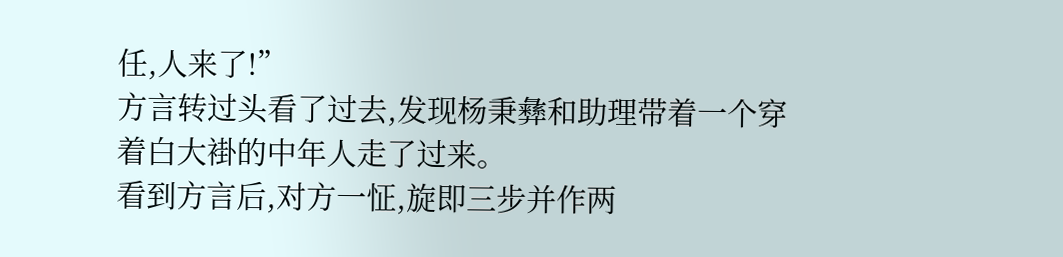任,人来了!”
方言转过头看了过去,发现杨秉彝和助理带着一个穿着白大褂的中年人走了过来。
看到方言后,对方一怔,旋即三步并作两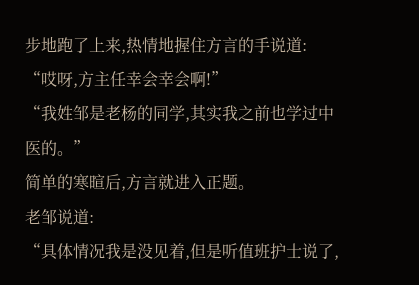步地跑了上来,热情地握住方言的手说道:
“哎呀,方主任幸会幸会啊!”
“我姓邹是老杨的同学,其实我之前也学过中医的。”
简单的寒暄后,方言就进入正题。
老邹说道:
“具体情况我是没见着,但是听值班护士说了,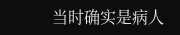当时确实是病人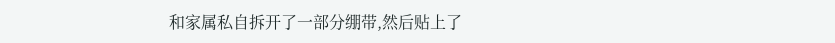和家属私自拆开了一部分绷带,然后贴上了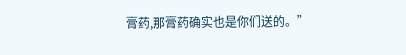膏药,那膏药确实也是你们送的。”